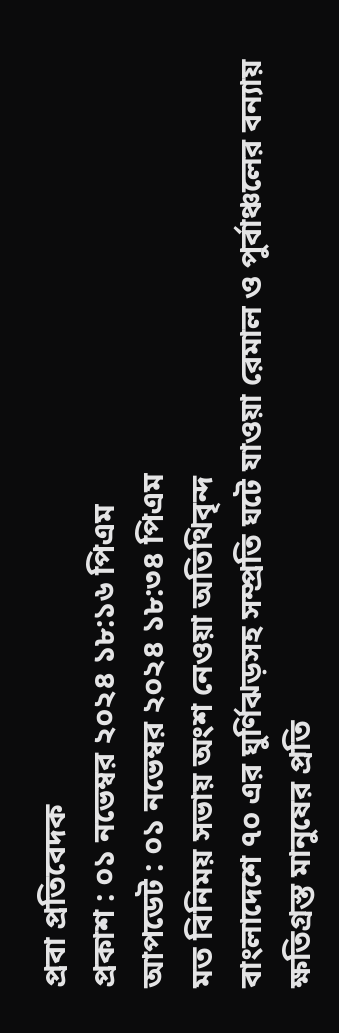প্রবা প্রতিবেদক
প্রকাশ : ০১ নভেম্বর ২০২৪ ১৮:১৬ পিএম
আপডেট : ০১ নভেম্বর ২০২৪ ১৮:৩৪ পিএম
মত বিনিময় সভায় অংশ নেওয়া অতিথিবৃন্দ
বাংলাদেশে ৭০ এর ঘুর্ণিঝড়সহ সম্প্রতি ঘটে যাওয়া রেমাল ও পুর্বাঞ্চলের বন্যায় ক্ষতিগ্রস্ত মানুষের প্রতি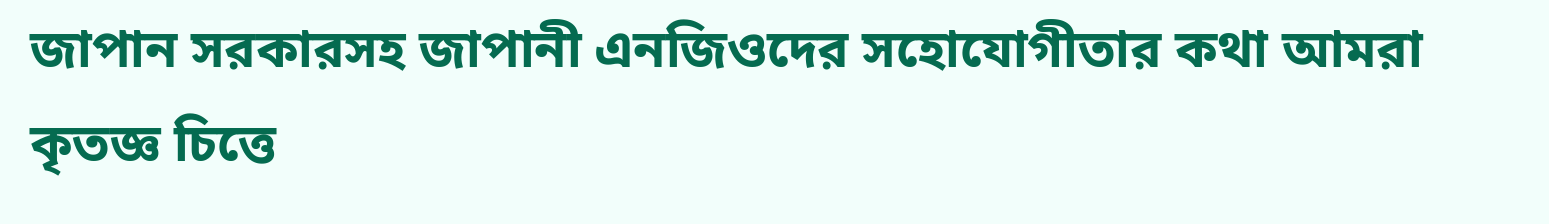জাপান সরকারসহ জাপানী এনজিওদের সহোযোগীতার কথা আমরা কৃতজ্ঞ চিত্তে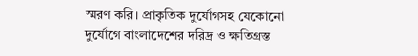স্মরণ করি। প্রাকৃতিক দুর্যোগসহ যেকোনো দুর্যোগে বাংলাদেশের দরিদ্র ও ক্ষতিগ্রস্ত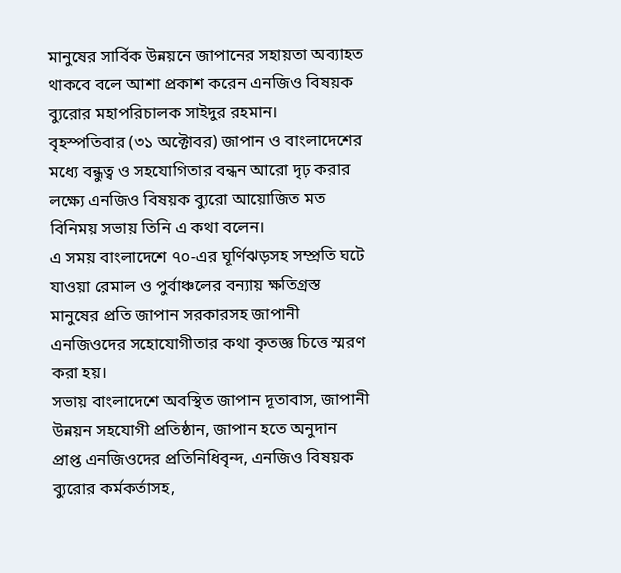মানুষের সার্বিক উন্নয়নে জাপানের সহায়তা অব্যাহত থাকবে বলে আশা প্রকাশ করেন এনজিও বিষয়ক ব্যুরোর মহাপরিচালক সাইদুর রহমান।
বৃহস্পতিবার (৩১ অক্টোবর) জাপান ও বাংলাদেশের মধ্যে বন্ধুত্ব ও সহযোগিতার বন্ধন আরো দৃঢ় করার লক্ষ্যে এনজিও বিষয়ক ব্যুরো আয়োজিত মত বিনিময় সভায় তিনি এ কথা বলেন।
এ সময় বাংলাদেশে ৭০-এর ঘূর্ণিঝড়সহ সম্প্রতি ঘটে যাওয়া রেমাল ও পুর্বাঞ্চলের বন্যায় ক্ষতিগ্রস্ত মানুষের প্রতি জাপান সরকারসহ জাপানী এনজিওদের সহোযোগীতার কথা কৃতজ্ঞ চিত্তে স্মরণ করা হয়।
সভায় বাংলাদেশে অবস্থিত জাপান দূতাবাস, জাপানী উন্নয়ন সহযোগী প্রতিষ্ঠান, জাপান হতে অনুদান প্রাপ্ত এনজিওদের প্রতিনিধিবৃন্দ, এনজিও বিষয়ক ব্যুরোর কর্মকর্তাসহ,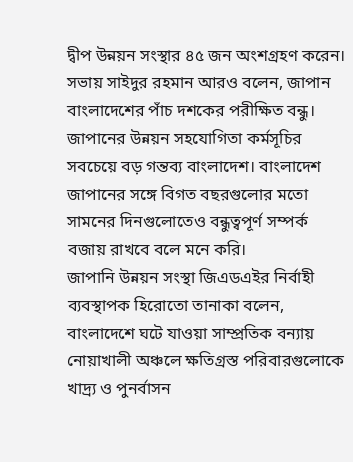দ্বীপ উন্নয়ন সংস্থার ৪৫ জন অংশগ্রহণ করেন।
সভায় সাইদুর রহমান আরও বলেন, জাপান বাংলাদেশের পাঁচ দশকের পরীক্ষিত বন্ধু। জাপানের উন্নয়ন সহযোগিতা কর্মসূচির সবচেয়ে বড় গন্তব্য বাংলাদেশ। বাংলাদেশ জাপানের সঙ্গে বিগত বছরগুলোর মতো সামনের দিনগুলোতেও বন্ধুত্বপূর্ণ সম্পর্ক বজায় রাখবে বলে মনে করি।
জাপানি উন্নয়ন সংস্থা জিএডএইর নির্বাহী ব্যবস্থাপক হিরোতো তানাকা বলেন, বাংলাদেশে ঘটে যাওয়া সাম্প্রতিক বন্যায় নোয়াখালী অঞ্চলে ক্ষতিগ্রস্ত পরিবারগুলোকে খাদ্র্য ও পুনর্বাসন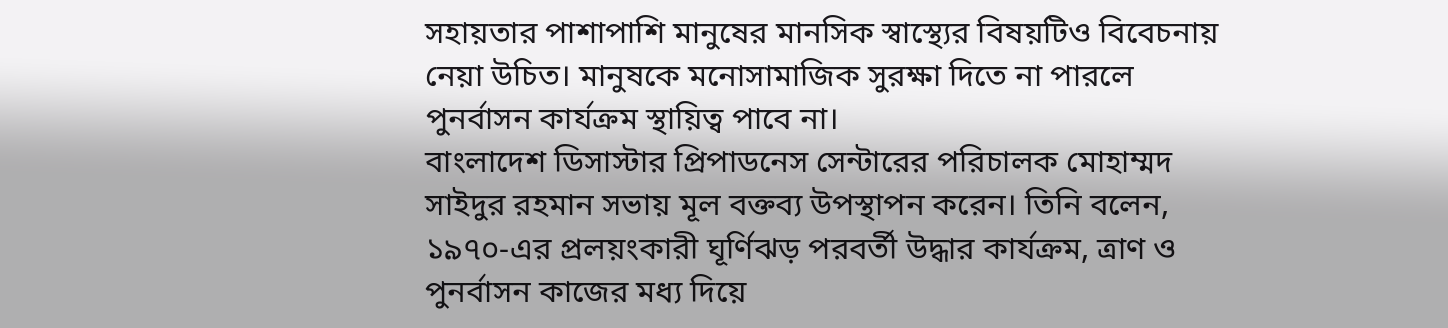সহায়তার পাশাপাশি মানুষের মানসিক স্বাস্থ্যের বিষয়টিও বিবেচনায় নেয়া উচিত। মানুষকে মনোসামাজিক সুরক্ষা দিতে না পারলে পুনর্বাসন কার্যক্রম স্থায়িত্ব পাবে না।
বাংলাদেশ ডিসাস্টার প্রিপাডনেস সেন্টারের পরিচালক মোহাম্মদ সাইদুর রহমান সভায় মূল বক্তব্য উপস্থাপন করেন। তিনি বলেন, ১৯৭০-এর প্রলয়ংকারী ঘূর্ণিঝড় পরবর্তী উদ্ধার কার্যক্রম, ত্রাণ ও পুনর্বাসন কাজের মধ্য দিয়ে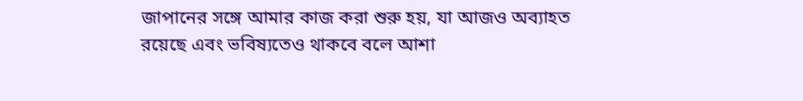জাপানের সঙ্গে আমার কাজ করা শুরু হয়, যা আজও অব্যাহত রয়েছে এবং ভবিষ্যতেও থাকবে বলে আশা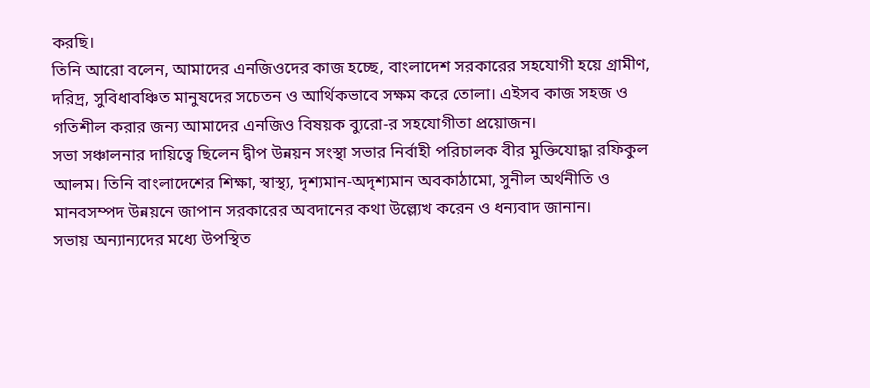করছি।
তিনি আরো বলেন, আমাদের এনজিওদের কাজ হচ্ছে, বাংলাদেশ সরকারের সহযোগী হয়ে গ্রামীণ, দরিদ্র, সুবিধাবঞ্চিত মানুষদের সচেতন ও আর্থিকভাবে সক্ষম করে তোলা। এইসব কাজ সহজ ও গতিশীল করার জন্য আমাদের এনজিও বিষয়ক ব্যুরো-র সহযোগীতা প্রয়োজন।
সভা সঞ্চালনার দায়িত্বে ছিলেন দ্বীপ উন্নয়ন সংস্থা সভার নির্বাহী পরিচালক বীর মুক্তিযোদ্ধা রফিকুল আলম। তিনি বাংলাদেশের শিক্ষা, স্বাস্থ্য, দৃশ্যমান-অদৃশ্যমান অবকাঠামো, সুনীল অর্থনীতি ও মানবসম্পদ উন্নয়নে জাপান সরকারের অবদানের কথা উল্ল্যেখ করেন ও ধন্যবাদ জানান।
সভায় অন্যান্যদের মধ্যে উপস্থিত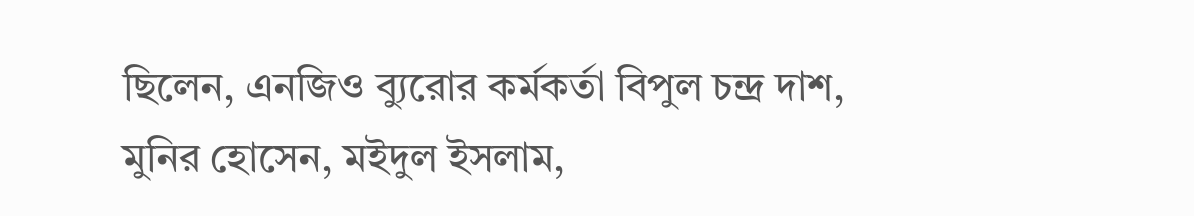ছিলেন, এনজিও ব্যুরোর কর্মকর্তা বিপুল চন্দ্র দাশ, মুনির হোসেন, মইদুল ইসলাম,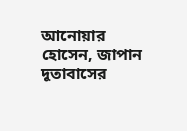আনোয়ার হোসেন, জাপান দূতাবাসের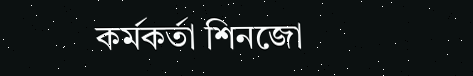কর্মকর্তা শিনজো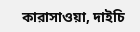কারাসাওয়া, দাইচি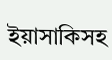ইয়াসাকিসহ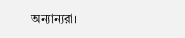অন্যান্যরা।